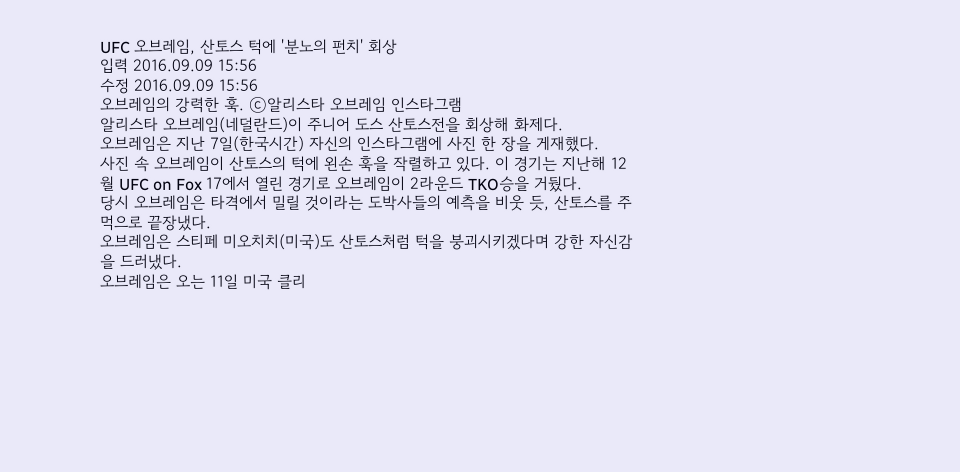UFC 오브레임, 산토스 턱에 '분노의 펀치' 회상
입력 2016.09.09 15:56
수정 2016.09.09 15:56
오브레임의 강력한 훅. ⓒ알리스타 오브레임 인스타그램
알리스타 오브레임(네덜란드)이 주니어 도스 산토스전을 회상해 화제다.
오브레임은 지난 7일(한국시간) 자신의 인스타그램에 사진 한 장을 게재했다.
사진 속 오브레임이 산토스의 턱에 왼손 훅을 작렬하고 있다. 이 경기는 지난해 12월 UFC on Fox 17에서 열린 경기로 오브레임이 2라운드 TKO승을 거뒀다.
당시 오브레임은 타격에서 밀릴 것이라는 도박사들의 예측을 비웃 듯, 산토스를 주먹으로 끝장냈다.
오브레임은 스티페 미오치치(미국)도 산토스처럼 턱을 붕괴시키겠다며 강한 자신감을 드러냈다.
오브레임은 오는 11일 미국 클리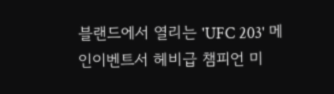블랜드에서 열리는 'UFC 203' 메인이벤트서 헤비급 챔피언 미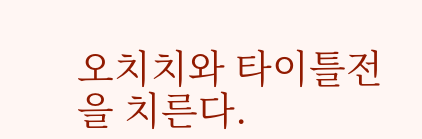오치치와 타이틀전을 치른다.